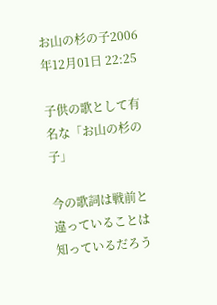お山の杉の子2006年12月01日 22:25

子供の歌として有名な「お山の杉の子」

今の歌詞は戦前と違っていることは知っているだろう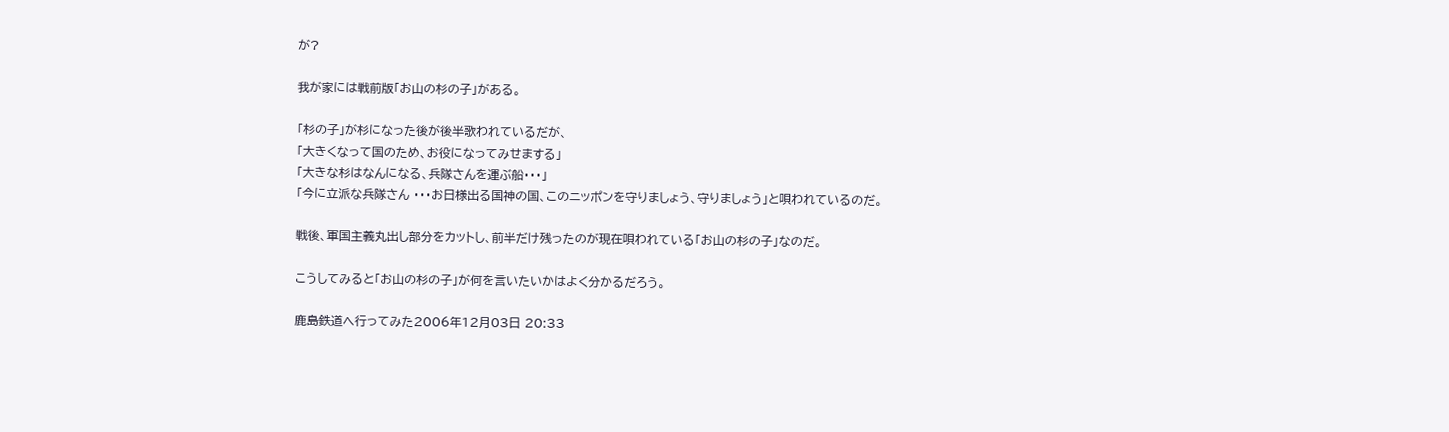が?

我が家には戦前版「お山の杉の子」がある。

「杉の子」が杉になった後が後半歌われているだが、
「大きくなって国のため、お役になってみせまする」
「大きな杉はなんになる、兵隊さんを運ぶ船・・・」
「今に立派な兵隊さん ・・・お日様出る国神の国、このニッポンを守りましょう、守りましょう」と唄われているのだ。

戦後、軍国主義丸出し部分をカットし、前半だけ残ったのが現在唄われている「お山の杉の子」なのだ。

こうしてみると「お山の杉の子」が何を言いたいかはよく分かるだろう。

鹿島鉄道へ行ってみた2006年12月03日 20:33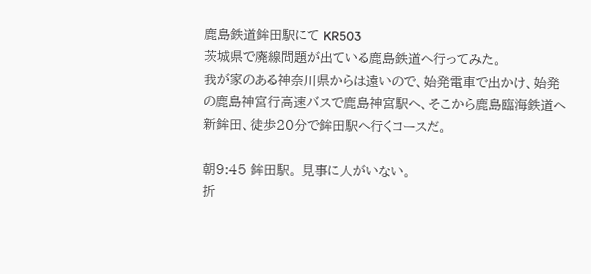鹿島鉄道鉾田駅にて KR503
茨城県で廃線問題が出ている鹿島鉄道へ行ってみた。
我が家のある神奈川県からは遠いので、始発電車で出かけ、始発の鹿島神宮行高速バスで鹿島神宮駅へ、そこから鹿島臨海鉄道へ新鉾田、徒歩20分で鉾田駅へ行くコースだ。

朝9:45 鉾田駅。 見事に人がいない。
折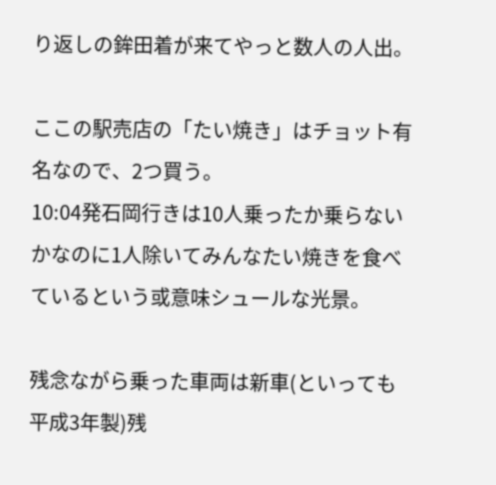り返しの鉾田着が来てやっと数人の人出。

ここの駅売店の「たい焼き」はチョット有名なので、2つ買う。
10:04発石岡行きは10人乗ったか乗らないかなのに1人除いてみんなたい焼きを食べているという或意味シュールな光景。

残念ながら乗った車両は新車(といっても平成3年製)残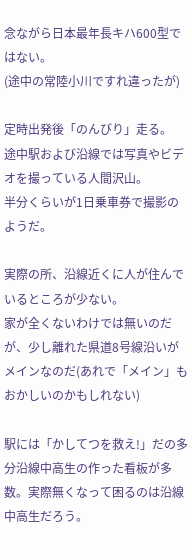念ながら日本最年長キハ600型ではない。
(途中の常陸小川ですれ違ったが)

定時出発後「のんびり」走る。
途中駅および沿線では写真やビデオを撮っている人間沢山。
半分くらいが1日乗車券で撮影のようだ。

実際の所、沿線近くに人が住んでいるところが少ない。
家が全くないわけでは無いのだが、少し離れた県道8号線沿いがメインなのだ(あれで「メイン」もおかしいのかもしれない)

駅には「かしてつを救え!」だの多分沿線中高生の作った看板が多数。実際無くなって困るのは沿線中高生だろう。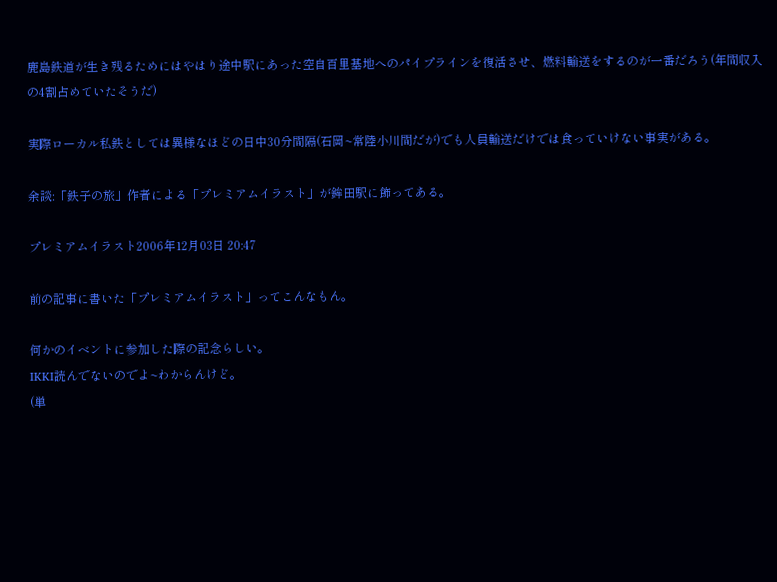鹿島鉄道が生き残るためにはやはり途中駅にあった空自百里基地へのパイプラインを復活させ、燃料輸送をするのが一番だろう(年間収入の4割占めていたそうだ)

実際ローカル私鉄としては異様なほどの日中30分間隔(石岡~常陸小川間だが)でも人員輸送だけでは食っていけない事実がある。

余談:「鉄子の旅」作者による「プレミアムイラスト」が鉾田駅に飾ってある。

プレミアムイラスト2006年12月03日 20:47

前の記事に書いた「プレミアムイラスト」ってこんなもん。

何かのイベントに参加した際の記念らしい。
IKKI読んでないのでよ~わからんけど。
(単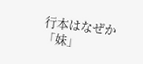行本はなぜか「妹」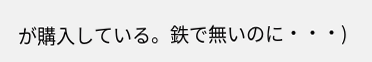が購入している。鉄で無いのに・・・)